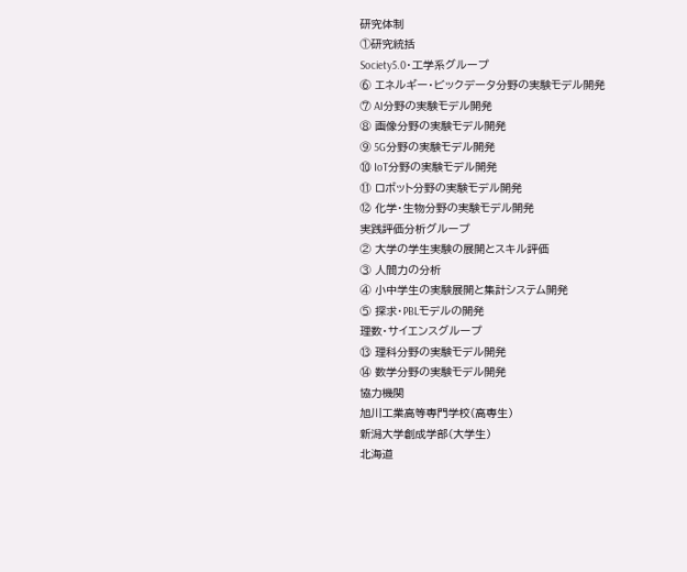研究体制
①研究統括
Society5.0・工学系グループ
⑥ エネルギー・ビックデータ分野の実験モデル開発
⑦ AI分野の実験モデル開発
⑧ 画像分野の実験モデル開発
⑨ 5G分野の実験モデル開発
⑩ IoT分野の実験モデル開発
⑪ ロボット分野の実験モデル開発
⑫ 化学・生物分野の実験モデル開発
実践評価分析グループ
② 大学の学生実験の展開とスキル評価
③ 人間力の分析
④ 小中学生の実験展開と集計システム開発
⑤ 探求・PBLモデルの開発
理数・サイエンスグループ
⑬ 理科分野の実験モデル開発
⑭ 数学分野の実験モデル開発
協力機関
旭川工業高等専門学校(高専生)
新潟大学創成学部(大学生)
北海道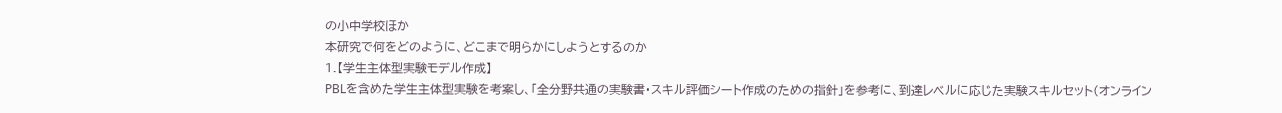の小中学校ほか
本研究で何をどのように、どこまで明らかにしようとするのか
1.【学生主体型実験モデル作成】
PBLを含めた学生主体型実験を考案し、「全分野共通の実験書・スキル評価シート作成のための指針」を参考に、到達レベルに応じた実験スキルセット(オンライン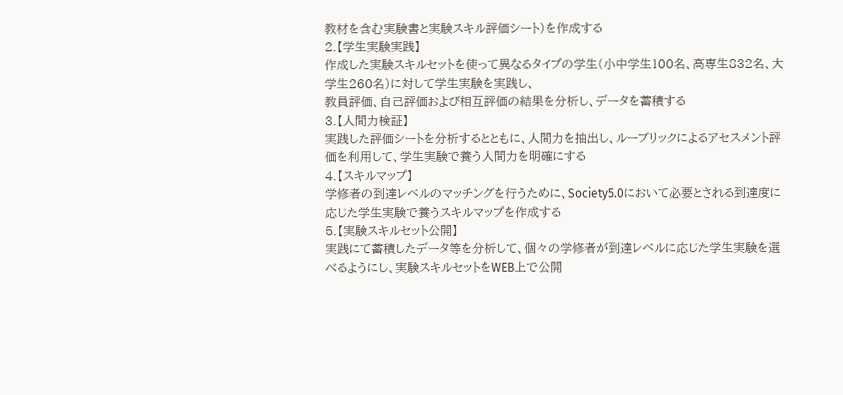教材を含む実験書と実験スキル評価シート)を作成する
2.【学生実験実践】
作成した実験スキルセットを使って異なるタイプの学生(小中学生100名、高専生832名、大学生260名)に対して学生実験を実践し、
教員評価、自己評価および相互評価の結果を分析し、データを蓄積する
3.【人間力検証】
実践した評価シートを分析するとともに、人間力を抽出し、ルーブリックによるアセスメント評価を利用して、学生実験で養う人間力を明確にする
4.【スキルマップ】
学修者の到達レベルのマッチングを行うために、Society5.0において必要とされる到達度に応じた学生実験で養うスキルマップを作成する
5.【実験スキルセット公開】
実践にて蓄積したデータ等を分析して、個々の学修者が到達レベルに応じた学生実験を選べるようにし、実験スキルセットをWEB上で公開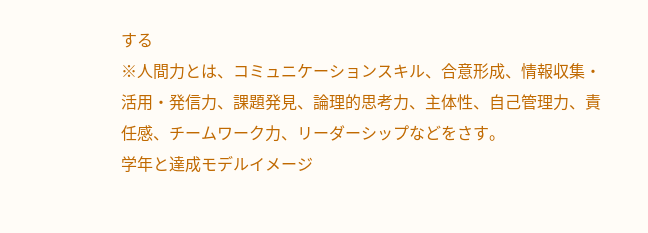する
※人間力とは、コミュニケーションスキル、合意形成、情報収集・活用・発信力、課題発見、論理的思考力、主体性、自己管理力、責任感、チームワーク力、リーダーシップなどをさす。
学年と達成モデルイメージ